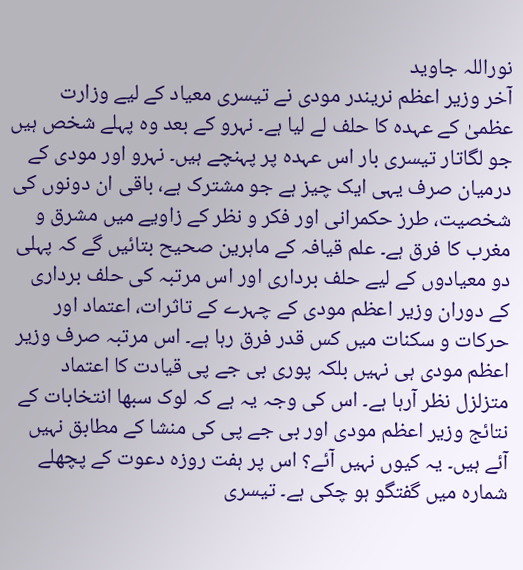نوراللہ جاوید
آخر وزیر اعظم نریندر مودی نے تیسری معیاد کے لیے وزارت عظمیٰ کے عہدہ کا حلف لے لیا ہے۔ نہرو کے بعد وہ پہلے شخص ہیں جو لگاتار تیسری بار اس عہدہ پر پہنچے ہیں۔ نہرو اور مودی کے درمیان صرف یہی ایک چیز ہے جو مشترک ہے، باقی ان دونوں کی شخصیت، طرز حکمرانی اور فکر و نظر کے زاویے میں مشرق و مغرب کا فرق ہے۔ علم قیافہ کے ماہرین صحیح بتائیں گے کہ پہلی دو معیادوں کے لیے حلف برداری اور اس مرتبہ کی حلف برداری کے دوران وزیر اعظم مودی کے چہرے کے تاثرات، اعتماد اور حرکات و سکنات میں کس قدر فرق رہا ہے۔ اس مرتبہ صرف وزیر اعظم مودی ہی نہیں بلکہ پوری بی جے پی قیادت کا اعتماد متزلزل نظر آرہا ہے۔ اس کی وجہ یہ ہے کہ لوک سبھا انتخابات کے نتائج وزیر اعظم مودی اور بی جے پی کی منشا کے مطابق نہیں آئے ہیں۔ یہ کیوں نہیں آئے؟ اس پر ہفت روزہ دعوت کے پچھلے شمارہ میں گفتگو ہو چکی ہے۔ تیسری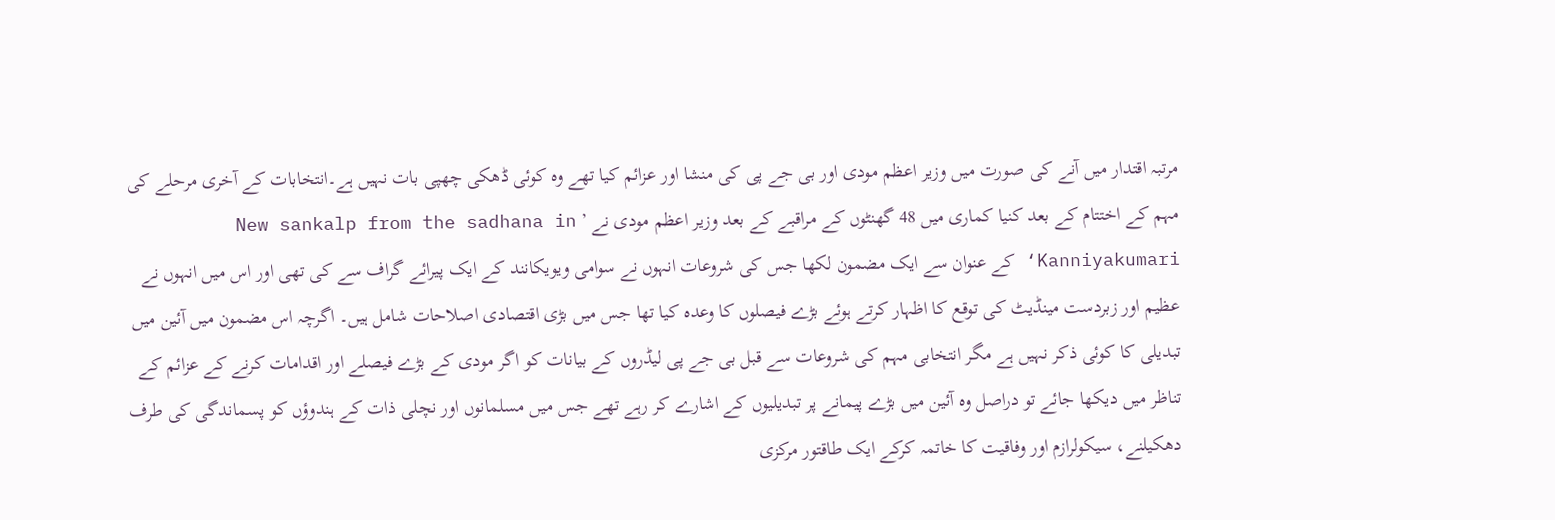مرتبہ اقتدار میں آنے کی صورت میں وزیر اعظم مودی اور بی جے پی کی منشا اور عزائم کیا تھے وہ کوئی ڈھکی چھپی بات نہیں ہے۔انتخابات کے آخری مرحلے کی مہم کے اختتام کے بعد کنیا کماری میں 48 گھنٹوں کے مراقبے کے بعد وزیر اعظم مودی نے ’ New sankalp from the sadhana in Kanniyakumari‘ کے عنوان سے ایک مضمون لکھا جس کی شروعات انہوں نے سوامی ویویکانند کے ایک پیرائے گراف سے کی تھی اور اس میں انہوں نے عظیم اور زبردست مینڈیٹ کی توقع کا اظہار کرتے ہوئے بڑے فیصلوں کا وعدہ کیا تھا جس میں بڑی اقتصادی اصلاحات شامل ہیں۔ اگرچہ اس مضمون میں آئین میں تبدیلی کا کوئی ذکر نہیں ہے مگر انتخابی مہم کی شروعات سے قبل بی جے پی لیڈروں کے بیانات کو اگر مودی کے بڑے فیصلے اور اقدامات کرنے کے عزائم کے تناظر میں دیکھا جائے تو دراصل وہ آئین میں بڑے پیمانے پر تبدیلیوں کے اشارے کر رہے تھے جس میں مسلمانوں اور نچلی ذات کے ہندوؤں کو پسماندگی کی طرف دھکیلنے، سیکولرازم اور وفاقیت کا خاتمہ کرکے ایک طاقتور مرکزی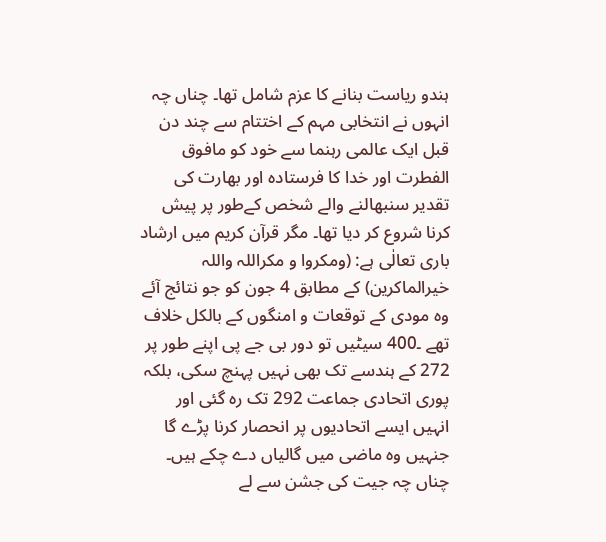ہندو ریاست بنانے کا عزم شامل تھا۔ چناں چہ انہوں نے انتخابی مہم کے اختتام سے چند دن قبل ایک عالمی رہنما سے خود کو مافوق الفطرت اور خدا کا فرستادہ اور بھارت کی تقدیر سنبھالنے والے شخص کےطور پر پیش کرنا شروع کر دیا تھا۔ مگر قرآن کریم میں ارشاد باری تعالٰی ہے: (ومکروا و مکراللہ واللہ خیرالماکرین) کے مطابق 4 جون کو جو نتائج آئے وہ مودی کے توقعات و امنگوں کے بالکل خلاف تھے ۔400 سیٹیں تو دور بی جے پی اپنے طور پر 272 کے ہندسے تک بھی نہیں پہنچ سکی، بلکہ پوری اتحادی جماعت 292 تک رہ گئی اور انہیں ایسے اتحادیوں پر انحصار کرنا پڑے گا جنہیں وہ ماضی میں گالیاں دے چکے ہیں۔ چناں چہ جیت کی جشن سے لے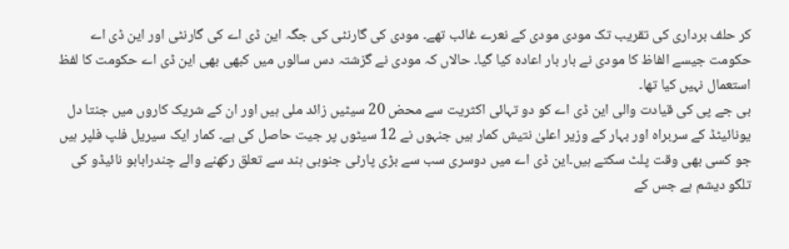کر حلف برداری کی تقریب تک مودی مودی کے نعرے غائب تھے۔ مودی کی گارنٹی کی جگہ این ڈی اے کی گارنٹی اور این ڈی اے حکومت جیسے الفاظ کا مودی نے بار بار اعادہ کیا گیا۔ حالاں کہ مودی نے گزشتہ دس سالوں میں کبھی بھی این ڈی اے حکومت کا لفظ استعمال نہیں کیا تھا۔
بی جے پی کی قیادت والی این ڈی اے کو دو تہائی اکثریت سے محض 20 سیٹیں زائد ملی ہیں اور ان کے شریک کاروں میں جنتا دل یونائیٹڈ کے سربراہ اور بہار کے وزیر اعلیٰ نتیش کمار ہیں جنہوں نے 12 سیٹوں پر جیت حاصل کی ہے۔ کمار ایک سیریل فلپ فلپر ہیں جو کسی بھی وقت پلٹ سکتے ہیں۔این ڈی اے میں دوسری سب سے بڑی پارٹی جنوبی ہند سے تعلق رکھنے والے چندرابابو نائیڈو کی تلگو دیشم ہے جس کے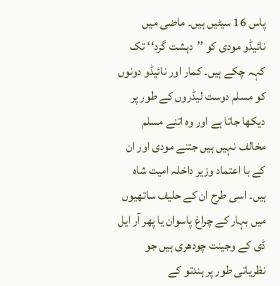پاس 16 سیٹیں ہیں۔ ماضی میں نائیڈو مودی کو ’’دہشت گرد‘‘ تک کہہ چکے ہیں۔ کمار اور نائیڈو دونوں کو مسلم دوست لیڈروں کے طور پر دیکھا جاتا ہے اور وہ اتنے مسلم مخالف نہیں ہیں جتنے مودی اور ان کے با اعتماد وزیر داخلہ امیت شاہ ہیں۔ اسی طرح ان کے حلیف ساتھیوں میں بہار کے چراغ پاسوان یا پھر آر ایل ڈی کے وجینت چودھری ہیں جو نظریاتی طور پر ہندتو کے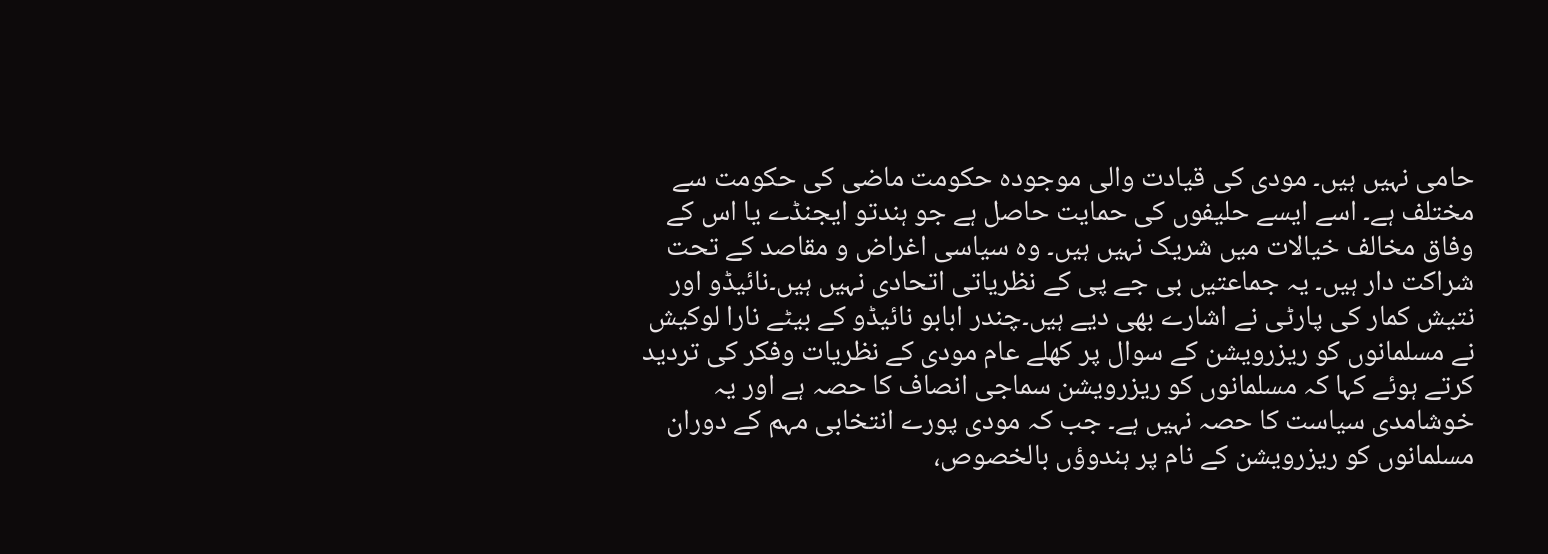حامی نہیں ہیں۔ مودی کی قیادت والی موجودہ حکومت ماضی کی حکومت سے مختلف ہے۔ اسے ایسے حلیفوں کی حمایت حاصل ہے جو ہندتو ایجنڈے یا اس کے وفاق مخالف خیالات میں شریک نہیں ہیں۔ وہ سیاسی اغراض و مقاصد کے تحت شراکت دار ہیں۔ یہ جماعتیں بی جے پی کے نظریاتی اتحادی نہیں ہیں۔نائیڈو اور نتیش کمار کی پارٹی نے اشارے بھی دیے ہیں۔چندر ابابو نائیڈو کے بیٹے نارا لوکیش نے مسلمانوں کو ریزرویشن کے سوال پر کھلے عام مودی کے نظریات وفکر کی تردید کرتے ہوئے کہا کہ مسلمانوں کو ریزرویشن سماجی انصاف کا حصہ ہے اور یہ خوشامدی سیاست کا حصہ نہیں ہے۔ جب کہ مودی پورے انتخابی مہم کے دوران مسلمانوں کو ریزرویشن کے نام پر ہندوؤں بالخصوص،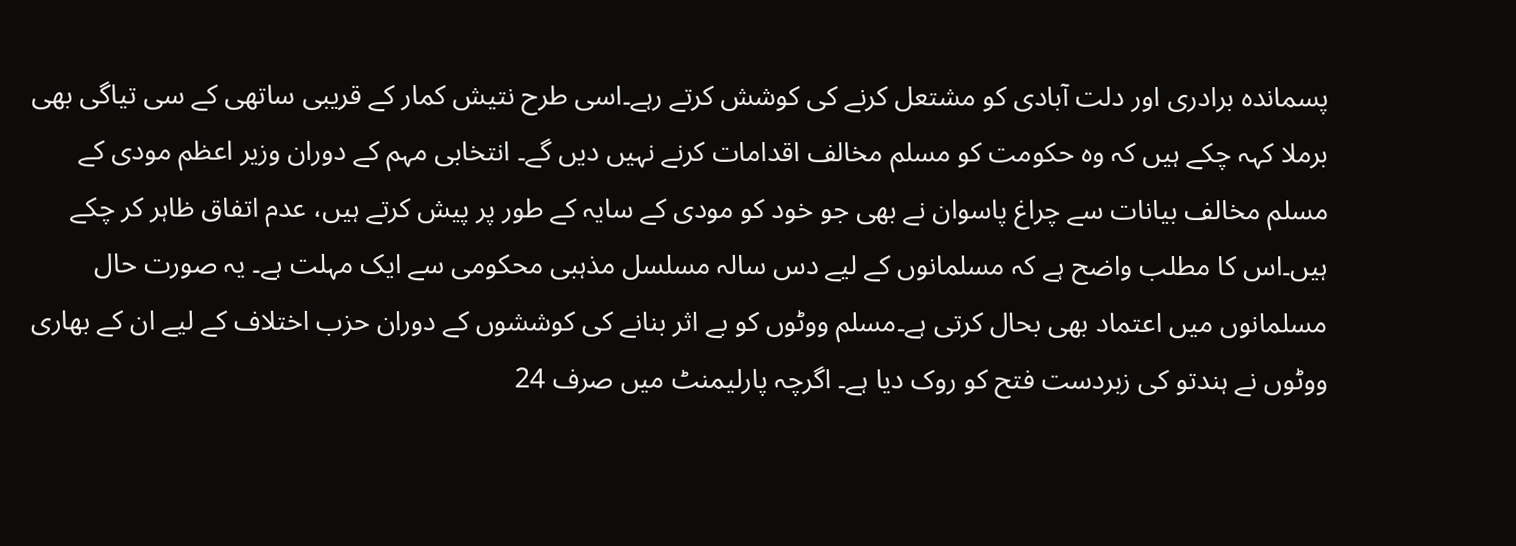پسماندہ برادری اور دلت آبادی کو مشتعل کرنے کی کوشش کرتے رہے۔اسی طرح نتیش کمار کے قریبی ساتھی کے سی تیاگی بھی برملا کہہ چکے ہیں کہ وہ حکومت کو مسلم مخالف اقدامات کرنے نہیں دیں گے۔ انتخابی مہم کے دوران وزیر اعظم مودی کے مسلم مخالف بیانات سے چراغ پاسوان نے بھی جو خود کو مودی کے سایہ کے طور پر پیش کرتے ہیں، عدم اتفاق ظاہر کر چکے ہیں۔اس کا مطلب واضح ہے کہ مسلمانوں کے لیے دس سالہ مسلسل مذہبی محکومی سے ایک مہلت ہے۔ یہ صورت حال مسلمانوں میں اعتماد بھی بحال کرتی ہے۔مسلم ووٹوں کو بے اثر بنانے کی کوششوں کے دوران حزب اختلاف کے لیے ان کے بھاری ووٹوں نے ہندتو کی زبردست فتح کو روک دیا ہے۔ اگرچہ پارلیمنٹ میں صرف 24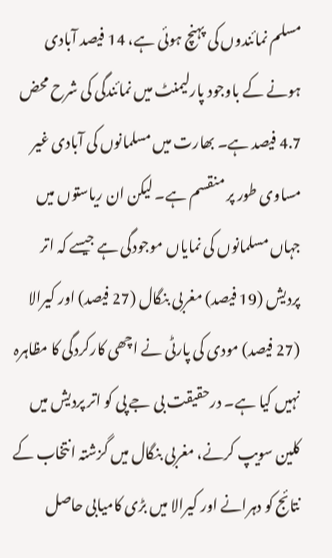مسلم نمائندوں کی پہنچ ہوئی ہے، 14 فیصد آبادی ہونے کے باوجود پارلیمنٹ میں نمائندگی کی شرح محض 4.7 فیصد ہے۔ بھارت میں مسلمانوں کی آبادی غیر مساوی طور پر منقسم ہے۔ لیکن ان ریاستوں میں جہاں مسلمانوں کی نمایاں موجودگی ہے جیسے کہ اتر پردیش (19 فیصد) مغربی بنگال (27 فیصد) اور کیرالا (27 فیصد) مودی کی پارٹی نے اچھی کارکردگی کا مظاہرہ نہیں کیا ہے۔ درحقیقت بی جے پی کو اتر پردیش میں کلین سویپ کرنے، مغربی بنگال میں گزشتہ انتخاب کے نتائج کو دہرانے اور کیرالا میں بڑی کامیابی حاصل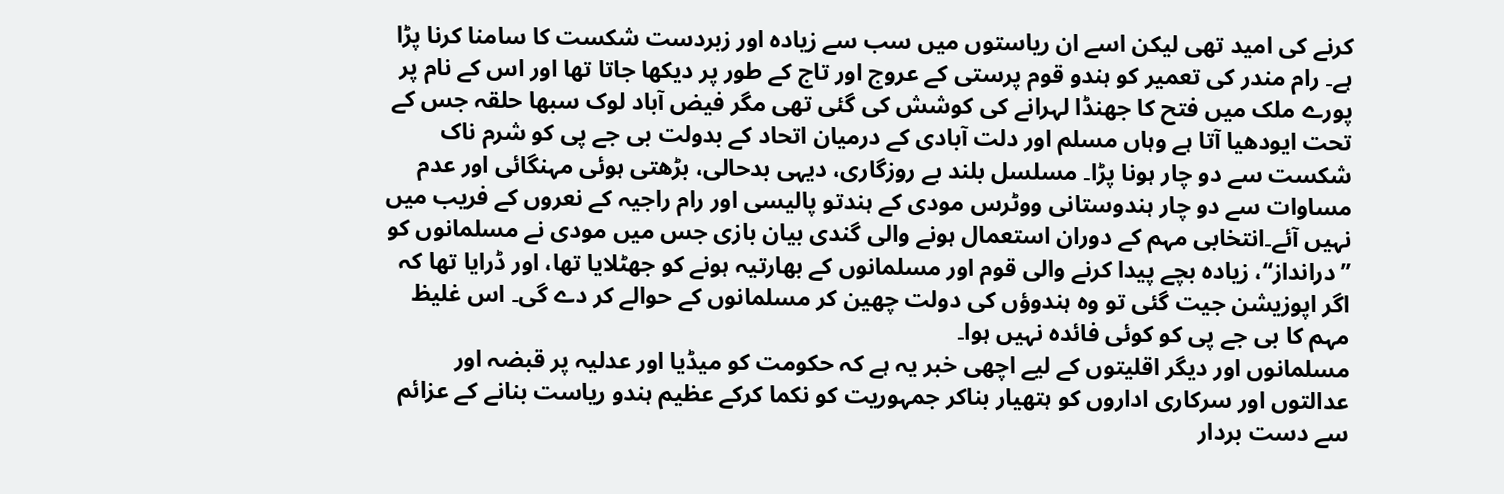کرنے کی امید تھی لیکن اسے ان ریاستوں میں سب سے زیادہ اور زبردست شکست کا سامنا کرنا پڑا ہے۔ رام مندر کی تعمیر کو ہندو قوم پرستی کے عروج اور تاج کے طور پر دیکھا جاتا تھا اور اس کے نام پر پورے ملک میں فتح کا جھنڈا لہرانے کی کوشش کی گئی تھی مگر فیض آباد لوک سبھا حلقہ جس کے تحت ایودھیا آتا ہے وہاں مسلم اور دلت آبادی کے درمیان اتحاد کے بدولت بی جے پی کو شرم ناک شکست سے دو چار ہونا پڑا۔ مسلسل بلند بے روزگاری، دیہی بدحالی، بڑھتی ہوئی مہنگائی اور عدم مساوات سے دو چار ہندوستانی ووٹرس مودی کے ہندتو پالیسی اور رام راجیہ کے نعروں کے فریب میں نہیں آئے۔انتخابی مہم کے دوران استعمال ہونے والی گندی بیان بازی جس میں مودی نے مسلمانوں کو ’’درانداز‘‘، زیادہ بچے پیدا کرنے والی قوم اور مسلمانوں کے بھارتیہ ہونے کو جھٹلایا تھا، اور ڈرایا تھا کہ اگر اپوزیشن جیت گئی تو وہ ہندوؤں کی دولت چھین کر مسلمانوں کے حوالے کر دے گی۔ اس غلیظ مہم کا بی جے پی کو کوئی فائدہ نہیں ہوا۔
مسلمانوں اور دیگر اقلیتوں کے لیے اچھی خبر یہ ہے کہ حکومت کو میڈیا اور عدلیہ پر قبضہ اور عدالتوں اور سرکاری اداروں کو ہتھیار بناکر جمہوریت کو نکما کرکے عظیم ہندو ریاست بنانے کے عزائم سے دست بردار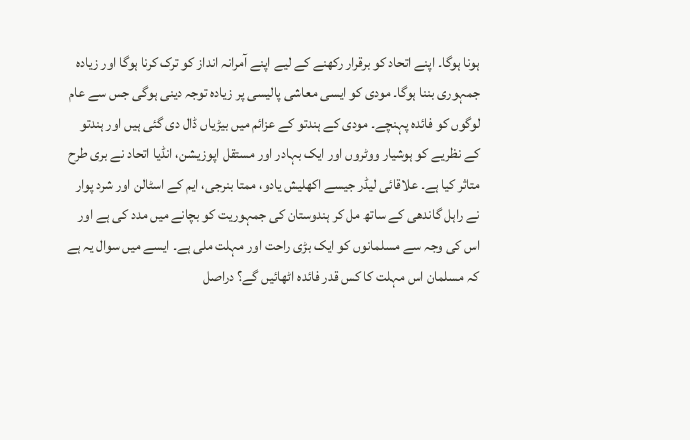ہونا ہوگا۔ اپنے اتحاد کو برقرار رکھنے کے لیے اپنے آمرانہ انداز کو ترک کرنا ہوگا اور زیادہ جمہوری بننا ہوگا۔ مودی کو ایسی معاشی پالیسی پر زیادہ توجہ دینی ہوگی جس سے عام لوگوں کو فائدہ پہنچے۔ مودی کے ہندتو کے عزائم میں بیڑیاں ڈال دی گئی ہیں اور ہندتو کے نظریے کو ہوشیار ووٹروں اور ایک بہادر اور مستقل اپوزیشن، انڈیا اتحاد نے بری طرح متاثر کیا ہے۔ علاقائی لیڈر جیسے اکھلیش یادو، ممتا بنرجی، ایم کے اسٹالن اور شرد پوار نے راہل گاندھی کے ساتھ مل کر ہندوستان کی جمہوریت کو بچانے میں مدد کی ہے اور اس کی وجہ سے مسلمانوں کو ایک بڑی راحت اور مہلت ملی ہے۔ ایسے میں سوال یہ ہے کہ مسلمان اس مہلت کا کس قدر فائدہ اٹھائیں گے؟ دراصل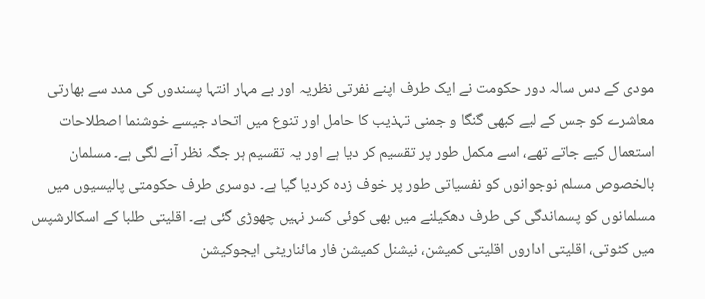مودی کے دس سالہ دور حکومت نے ایک طرف اپنے نفرتی نظریہ اور بے مہار انتہا پسندوں کی مدد سے بھارتی معاشرے کو جس کے لیے کبھی گنگا و جمنی تہذیب کا حامل اور تنوع میں اتحاد جیسے خوشنما اصطلاحات استعمال کیے جاتے تھے، اسے مکمل طور پر تقسیم کر دیا ہے اور یہ تقسیم ہر جگہ نظر آنے لگی ہے۔ مسلمان بالخصوص مسلم نوجوانوں کو نفسیاتی طور پر خوف زدہ کردیا گیا ہے۔ دوسری طرف حکومتی پالیسیوں میں مسلمانوں کو پسماندگی کی طرف دھکیلنے میں بھی کوئی کسر نہیں چھوڑی گئی ہے۔ اقلیتی طلبا کے اسکالرشپس میں کٹوتی، اقلیتی اداروں اقلیتی کمیشن، نیشنل کمیشن فار مائناریٹی ایجوکیشن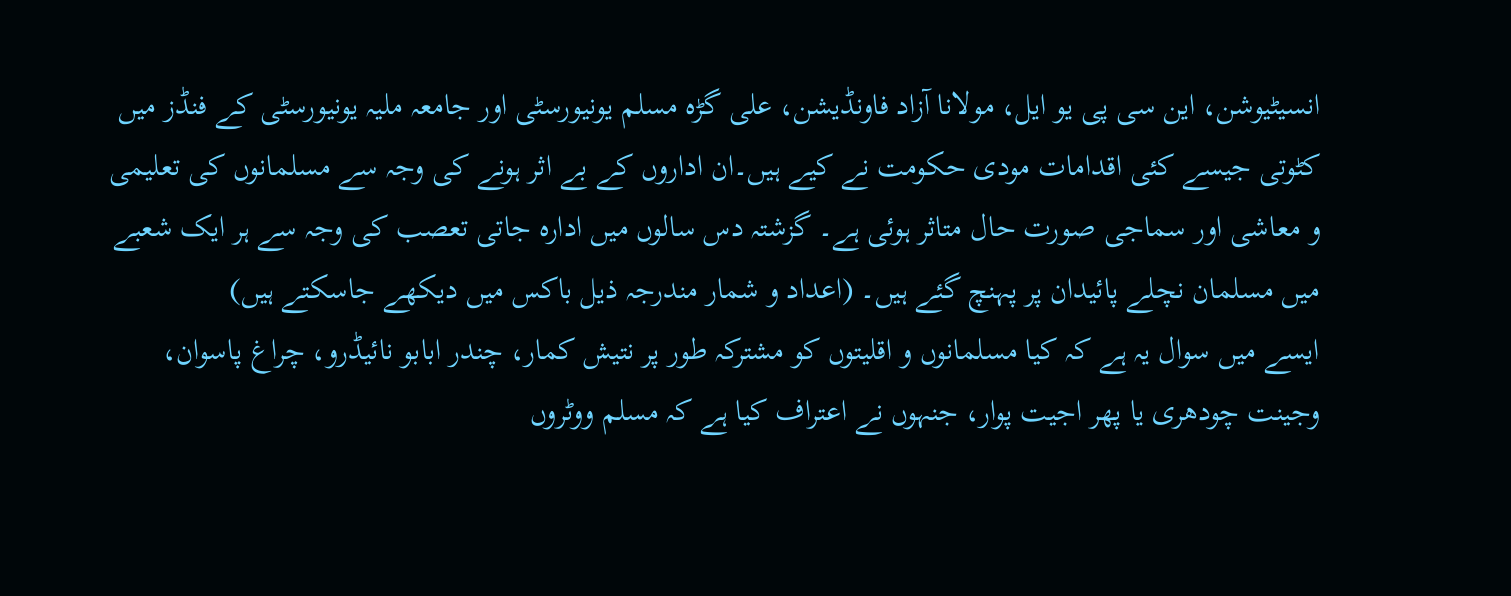انسیٹیوشن، این سی پی یو ایل، مولانا آزاد فاونڈیشن، علی گڑہ مسلم یونیورسٹی اور جامعہ ملیہ یونیورسٹی کے فنڈز میں کٹوتی جیسے کئی اقدامات مودی حکومت نے کیے ہیں۔ان اداروں کے بے اثر ہونے کی وجہ سے مسلمانوں کی تعلیمی و معاشی اور سماجی صورت حال متاثر ہوئی ہے۔ گزشتہ دس سالوں میں ادارہ جاتی تعصب کی وجہ سے ہر ایک شعبے میں مسلمان نچلے پائیدان پر پہنچ گئے ہیں۔ (اعداد و شمار مندرجہ ذیل باکس میں دیکھے جاسکتے ہیں)
ایسے میں سوال یہ ہے کہ کیا مسلمانوں و اقلیتوں کو مشترکہ طور پر نتیش کمار، چندر ابابو نائیڈرو، چراغ پاسوان، وجینت چودھری یا پھر اجیت پوار، جنہوں نے اعتراف کیا ہے کہ مسلم ووٹروں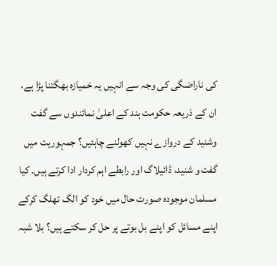کی ناراضگی کی وجہ سے انہیں یہ خمیازہ بھگتنا پڑا ہے، ان کے ذریعہ حکومت ہند کے اعلیٰ نمائندوں سے گفت وشنید کے دروازے نہیں کھولنے چاہئیں؟ جمہوریت میں گفت و شنید، ڈائیلاگ اور رابطے اہم کردار ادا کرتے ہیں۔ کیا مسلمان موجودہ صورت حال میں خود کو الگ تھلگ کرکے اپنے مسائل کو اپنے بل بوتے پر حل کر سکتے ہیں؟ بلا شبہ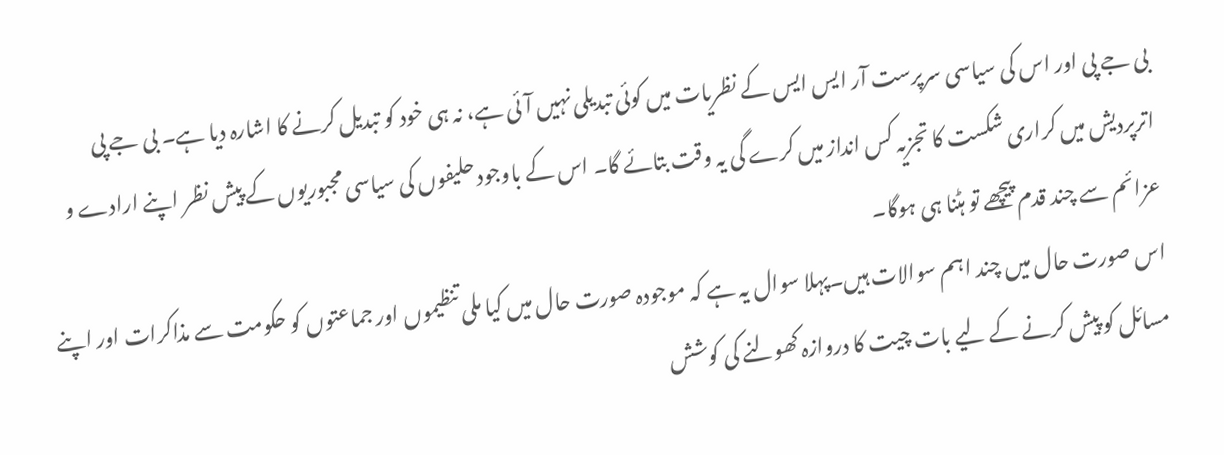بی جے پی اور اس کی سیاسی سرپرست آر ایس ایس کے نظریات میں کوئی تبدیلی نہیں آئی ہے، نہ ہی خود کو تبدیل کرنے کا اشارہ دیا ہے۔ بی جے پی اترپردیش میں کراری شکست کا تجزیہ کس انداز میں کرے گی یہ وقت بتائے گا۔ اس کے باوجود حلیفوں کی سیاسی مجبوریوں کے پیش نظر اپنے ارادے و عزائم سے چند قدم پیچھے تو ہٹنا ہی ہوگا۔
اس صورت حال میں چند اہم سوالات ہیں۔پہلا سوال یہ ہے کہ موجودہ صورت حال میں کیا ملی تنظیموں اور جماعتوں کو حکومت سے مذاکرات اور اپنے مسائل کو پیش کرنے کے لیے بات چیت کا دروازہ کھولنے کی کوشش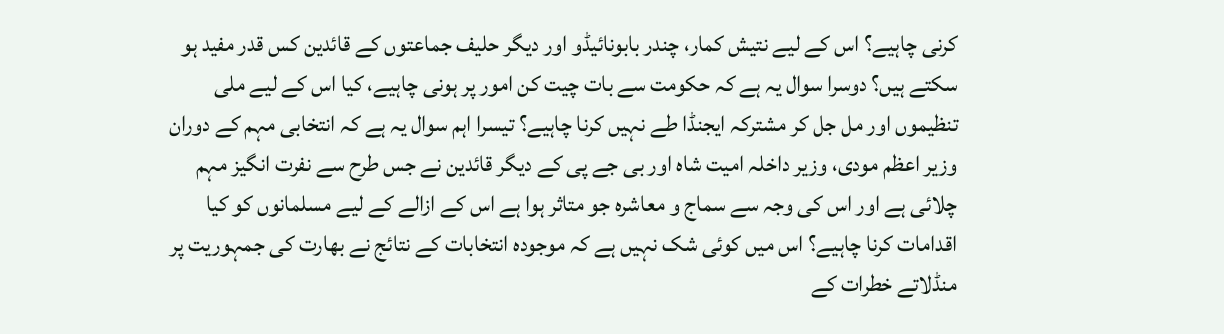کرنی چاہیے؟ اس کے لیے نتیش کمار، چندر بابونائیڈو اور دیگر حلیف جماعتوں کے قائدین کس قدر مفید ہو سکتے ہیں؟ دوسرا سوال یہ ہے کہ حکومت سے بات چیت کن امور پر ہونی چاہیے، کیا اس کے لیے ملی تنظیموں اور مل جل کر مشترکہ ایجنڈا طے نہیں کرنا چاہیے؟ تیسرا اہم سوال یہ ہے کہ انتخابی مہم کے دوران وزیر اعظم مودی، وزیر داخلہ امیت شاہ اور بی جے پی کے دیگر قائدین نے جس طرح سے نفرت انگیز مہم چلائی ہے اور اس کی وجہ سے سماج و معاشرہ جو متاثر ہوا ہے اس کے ازالے کے لیے مسلمانوں کو کیا اقدامات کرنا چاہیے؟ اس میں کوئی شک نہیں ہے کہ موجودہ انتخابات کے نتائج نے بھارت کی جمہوریت پر منڈلاتے خطرات کے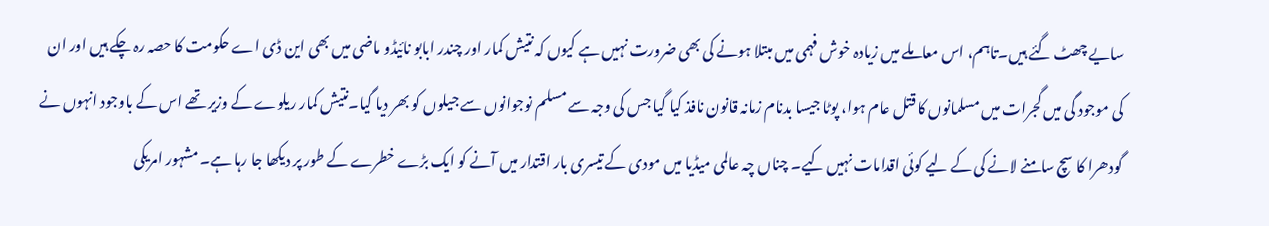سایے چھٹ گئے ہیں۔تاہم، اس معاملے میں زیادہ خوش فہمی میں مبتلا ہونے کی بھی ضرورت نہیں ہے کیوں کہ نتیش کمار اور چندر ابابو نائیڈو ماضی میں بھی این ڈی اے حکومت کا حصہ رہ چکے ہیں اور ان کی موجود گی میں گجرات میں مسلمانوں کا قتل عام ہوا، پوٹا جیسا بدنام زمانہ قانون نافذ کیا گیا جس کی وجہ سے مسلم نوجوانوں سے جیلوں کو بھر دیا گیا۔نتیش کمار ریلوے کے وزیر تھے اس کے باوجود انہوں نے گودھرا کا سچ سامنے لانے کی کے لیے کوئی اقدامات نہیں کیے۔ چناں چہ عالمی میڈیا میں مودی کے تیسری بار اقتدار میں آنے کو ایک بڑے خطرے کے طور پر دیکھا جا رہا ہے۔ مشہور امریکی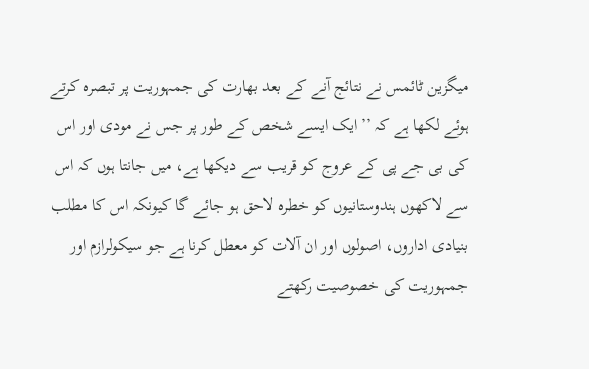میگزین ٹائمس نے نتائج آنے کے بعد بھارت کی جمہوریت پر تبصرہ کرتے ہوئے لکھا ہے کہ ’’ایک ایسے شخص کے طور پر جس نے مودی اور اس کی بی جے پی کے عروج کو قریب سے دیکھا ہے، میں جانتا ہوں کہ اس سے لاکھوں ہندوستانیوں کو خطرہ لاحق ہو جائے گا کیونکہ اس کا مطلب بنیادی اداروں، اصولوں اور ان آلات کو معطل کرنا ہے جو سیکولرازم اور جمہوریت کی خصوصیت رکھتے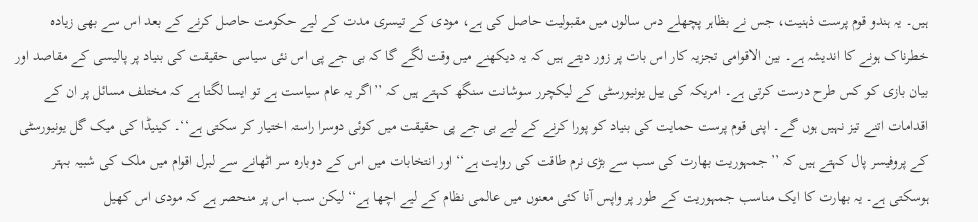ہیں۔ یہ ہندو قوم پرست ذہنیت، جس نے بظاہر پچھلے دس سالوں میں مقبولیت حاصل کی ہے، مودی کے تیسری مدت کے لیے حکومت حاصل کرنے کے بعد اس سے بھی زیادہ خطرناک ہونے کا اندیشہ ہے۔ بین الاقوامی تجزیہ کار اس بات پر زور دیتے ہیں کہ یہ دیکھنے میں وقت لگے گا کہ بی جے پی اس نئی سیاسی حقیقت کی بنیاد پر پالیسی کے مقاصد اور بیان بازی کو کس طرح درست کرتی ہے۔ امریکہ کی ییل یونیورسٹی کے لیکچرر سوشانت سنگھ کہتے ہیں کہ ’’اگر یہ عام سیاست ہے تو ایسا لگتا ہے کہ مختلف مسائل پر ان کے اقدامات اتنے تیز نہیں ہوں گے۔ اپنی قوم پرست حمایت کی بنیاد کو پورا کرنے کے لیے بی جے پی حقیقت میں کوئی دوسرا راستہ اختیار کر سکتی ہے‘‘۔ کینیڈا کی میک گل یونیورسٹی کے پروفیسر پال کہتے ہیں کہ ’’جمہوریت بھارت کی سب سے بڑی نرم طاقت کی روایت ہے‘‘ اور انتخابات میں اس کے دوبارہ سر اٹھانے سے لبرل اقوام میں ملک کی شبیہ بہتر ہوسکتی ہے۔ یہ بھارت کا ایک مناسب جمہوریت کے طور پر واپس آنا کئی معنوں میں عالمی نظام کے لیے اچھا ہے‘‘ لیکن سب اس پر منحصر ہے کہ مودی اس کھیل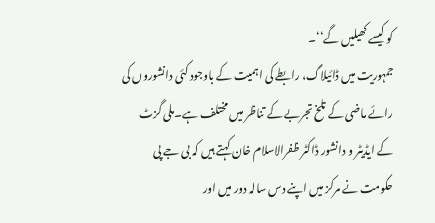کو کیسے کھیلیں گے‘‘۔
جمہوریت میں ڈائیلاگ، رابطے کی اہمیت کے باوجود کئی دانشوروں کی رائے ماضی کے تلخ تجربے کے تناظر میں مختلف ہے۔ملی گزٹ کے ایڈیٹر و دانشور ڈاکٹر ظفرالاسلام خان کہتے ہیں کہ بی جے پی حکومت نے مرکز میں اپنے دس سالہ دور میں اور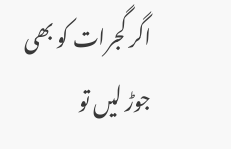اگر گجرات کو بھی جوڑ لیں تو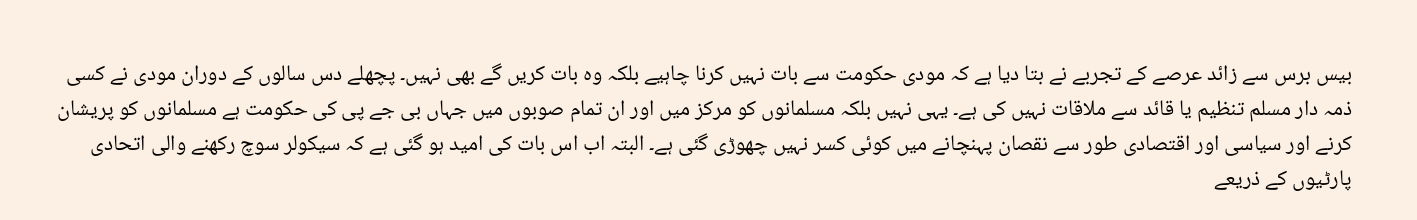بیس برس سے زائد عرصے کے تجربے نے بتا دیا ہے کہ مودی حکومت سے بات نہیں کرنا چاہیے بلکہ وہ بات کریں گے بھی نہیں۔ پچھلے دس سالوں کے دوران مودی نے کسی ذمہ دار مسلم تنظیم یا قائد سے ملاقات نہیں کی ہے۔ یہی نہیں بلکہ مسلمانوں کو مرکز میں اور ان تمام صوبوں میں جہاں بی جے پی کی حکومت ہے مسلمانوں کو پریشان کرنے اور سیاسی اور اقتصادی طور سے نقصان پہنچانے میں کوئی کسر نہیں چھوڑی گئی ہے۔ البتہ اب اس بات کی امید ہو گئی ہے کہ سیکولر سوچ رکھنے والی اتحادی پارٹیوں کے ذریعے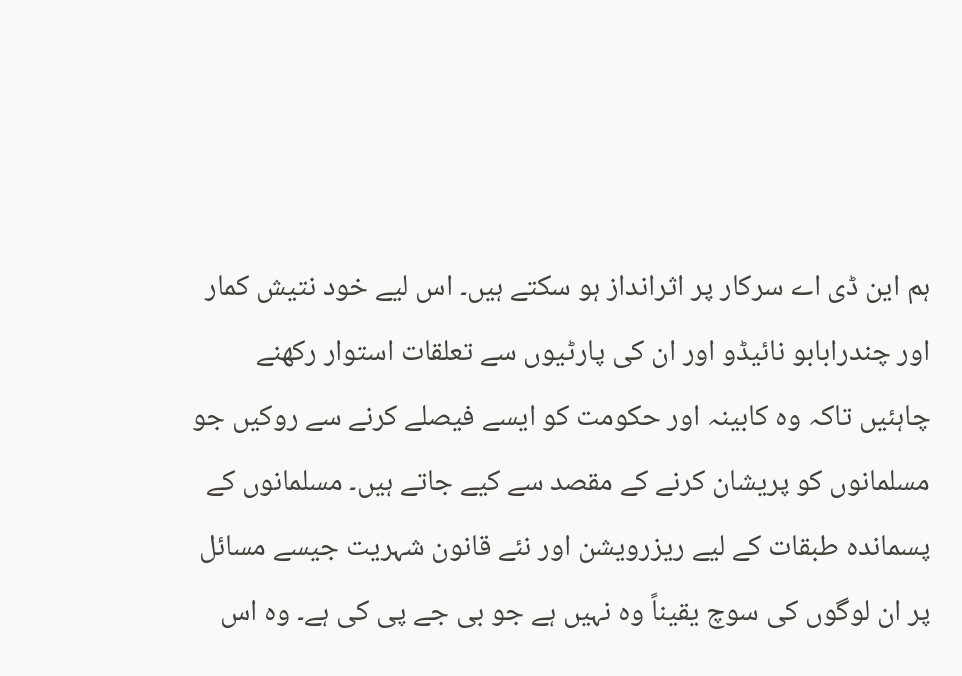ہم این ڈی اے سرکار پر اثرانداز ہو سکتے ہیں۔ اس لیے خود نتیش کمار اور چندرابابو نائیڈو اور ان کی پارٹیوں سے تعلقات استوار رکھنے چاہئیں تاکہ وہ کابینہ اور حکومت کو ایسے فیصلے کرنے سے روکیں جو مسلمانوں کو پریشان کرنے کے مقصد سے کیے جاتے ہیں۔ مسلمانوں کے پسماندہ طبقات کے لیے ریزرویشن اور نئے قانون شہریت جیسے مسائل پر ان لوگوں کی سوچ یقیناً وہ نہیں ہے جو بی جے پی کی ہے۔ وہ اس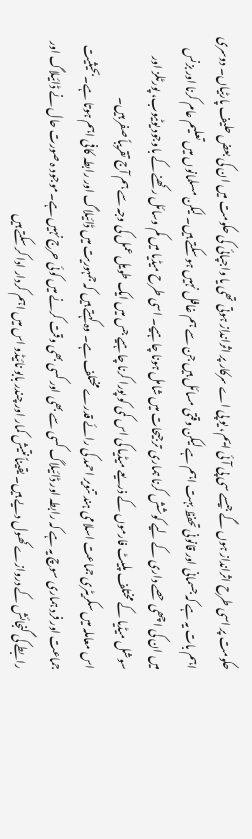حکومت پر اسی طرح اثرانداز ہوں گے جیسے سی پی آئی ایم، یو پی اے سرکار پر اثرانداز ہوتی تھی یا واجپائی کی حکومت میں ان کی بعض حلیف پارٹیاں۔ دوسری اہم بات یہ ہے کہ جسمانی اور قانونی تحفظ بہت اہم ہے لیکن وقتی مسائل ہیں جن سے ہم غافل نہیں ہو سکتے ہیں۔ لیکن مسلمانوں میں تعلیم عام کرنا اور بزنس میں ان کی اچھی حصے داری کے لیے کوشش کرنا ہماری ترجیحات میں شامل ہونا چاہیے۔ اسی طرح میڈیا میں کم وسائل رکھنے کے باوجود یوٹیوب، پورٹلز اور سوشل میڈیا کے مختلف پلیٹ فارموں کے ذریعے میڈیا کی اس کمی کو پورا کرنا چاہیے جس میں ایک طویل عمل کی وجہ سے ہم آج تقریباً صفر ہیں۔
اس معاملہ میں سکریٹری جماعت اسلامی ہند تنویر احمد کی رائے قدرے مختلف ہے۔ وہ کہتے ہیں کہ جمہوریت میں ڈائیلاگ اور رابطہ کافی اہم ہوتا ہے۔بحیثیت جماعت اور فرد ہماری سوچ یہ ہے کہ رابطہ اور ڈائیلاگ کسی سے بھی اور کسی بھی وقت کرنے میں کوئی حرج نہیں ہے۔موجود ہ صورت حال نے ڈائیلاگ اور رابطے کی گنجائش کے دروازے کھول دیے ہیں۔ یقیناً نتیش کمار اور چندر بابو نائیڈو اس میں اہم کردار ادا کر سکتے ہیں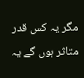مگر یہ کس قدر متاثر ہوں گے یہ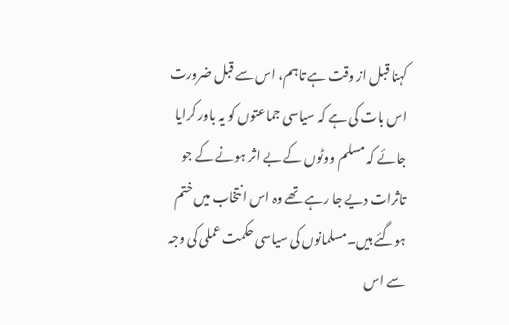کہنا قبل از وقت ہے تاہم، اس سے قبل ضرورت اس بات کی ہے کہ سیاسی جماعتوں کو یہ باور کرایا جائے کہ مسلم ووٹوں کے بے اثر ہونے کے جو تاثرات دیے جا رہے تھے وہ اس انتخاب میں ختم ہوگئے ہیں۔مسلمانوں کی سیاسی حکمت عملی کی وجہ سے اس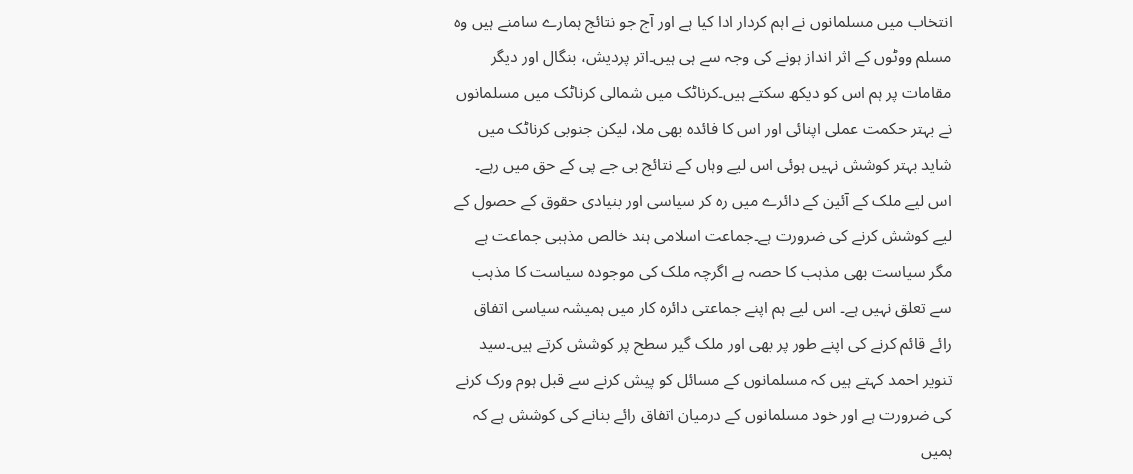انتخاب میں مسلمانوں نے اہم کردار ادا کیا ہے اور آج جو نتائج ہمارے سامنے ہیں وہ مسلم ووٹوں کے اثر انداز ہونے کی وجہ سے ہی ہیں۔اتر پردیش، بنگال اور دیگر مقامات پر ہم اس کو دیکھ سکتے ہیں۔کرناٹک میں شمالی کرناٹک میں مسلمانوں نے بہتر حکمت عملی اپنائی اور اس کا فائدہ بھی ملا، لیکن جنوبی کرناٹک میں شاید بہتر کوشش نہیں ہوئی اس لیے وہاں کے نتائج بی جے پی کے حق میں رہے۔ اس لیے ملک کے آئین کے دائرے میں رہ کر سیاسی اور بنیادی حقوق کے حصول کے لیے کوشش کرنے کی ضرورت ہے۔جماعت اسلامی ہند خالص مذہبی جماعت ہے مگر سیاست بھی مذہب کا حصہ ہے اگرچہ ملک کی موجودہ سیاست کا مذہب سے تعلق نہیں ہے۔ اس لیے ہم اپنے جماعتی دائرہ کار میں ہمیشہ سیاسی اتفاق رائے قائم کرنے کی اپنے طور پر بھی اور ملک گیر سطح پر کوشش کرتے ہیں۔سید تنویر احمد کہتے ہیں کہ مسلمانوں کے مسائل کو پیش کرنے سے قبل ہوم ورک کرنے کی ضرورت ہے اور خود مسلمانوں کے درمیان اتفاق رائے بنانے کی کوشش ہے کہ ہمیں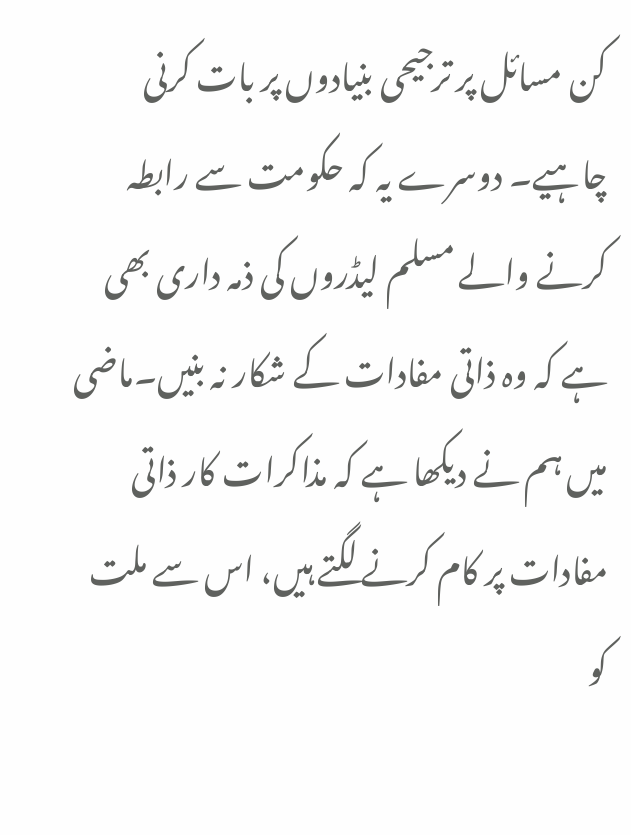کن مسائل پر ترجیحی بنیادوں پر بات کرنی چاہیے۔ دوسرے یہ کہ حکومت سے رابطہ کرنے والے مسلم لیڈروں کی ذمہ داری بھی ہے کہ وہ ذاتی مفادات کے شکار نہ بنیں۔ماضی میں ہم نے دیکھا ہے کہ مذاکرات کار ذاتی مفادات پر کام کرنے لگتے ہیں، اس سے ملت کو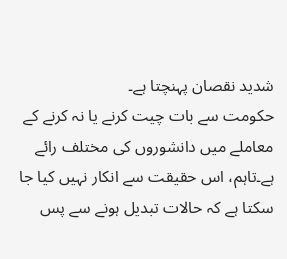شدید نقصان پہنچتا ہے۔
حکومت سے بات چیت کرنے یا نہ کرنے کے معاملے میں دانشوروں کی مختلف رائے ہے۔تاہم، اس حقیقت سے انکار نہیں کیا جا سکتا ہے کہ حالات تبدیل ہونے سے پس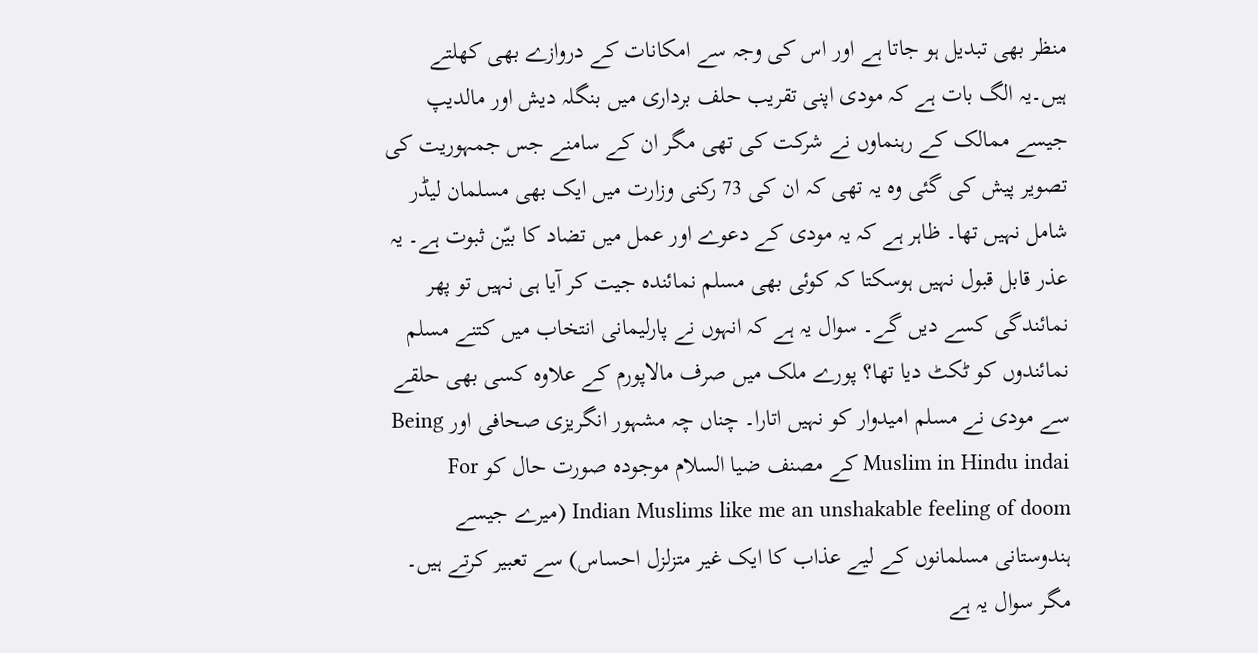منظر بھی تبدیل ہو جاتا ہے اور اس کی وجہ سے امکانات کے دروازے بھی کھلتے ہیں۔یہ الگ بات ہے کہ مودی اپنی تقریب حلف برداری میں بنگلہ دیش اور مالدیپ جیسے ممالک کے رہنماوں نے شرکت کی تھی مگر ان کے سامنے جس جمہوریت کی تصویر پیش کی گئی وہ یہ تھی کہ ان کی 73 رکنی وزارت میں ایک بھی مسلمان لیڈر شامل نہیں تھا۔ ظاہر ہے کہ یہ مودی کے دعوے اور عمل میں تضاد کا بیّن ثبوت ہے۔ یہ عذر قابل قبول نہیں ہوسکتا کہ کوئی بھی مسلم نمائندہ جیت کر آیا ہی نہیں تو پھر نمائندگی کسے دیں گے۔ سوال یہ ہے کہ انہوں نے پارلیمانی انتخاب میں کتنے مسلم نمائندوں کو ٹکٹ دیا تھا؟ پورے ملک میں صرف مالاپورم کے علاوہ کسی بھی حلقے سے مودی نے مسلم امیدوار کو نہیں اتارا۔ چناں چہ مشہور انگریزی صحافی اور Being Muslim in Hindu indai کے مصنف ضیا السلام موجودہ صورت حال کو For Indian Muslims like me an unshakable feeling of doom (میرے جیسے ہندوستانی مسلمانوں کے لیے عذاب کا ایک غیر متزلزل احساس) سے تعبیر کرتے ہیں۔ مگر سوال یہ ہے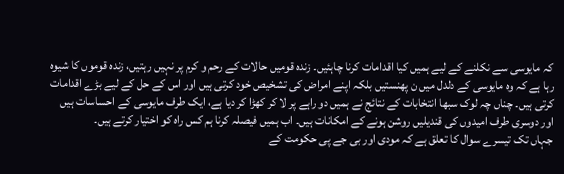کہ مایوسی سے نکلنے کے لیے ہمیں کیا اقدامات کرنا چاہئیں۔ زندہ قومیں حالات کے رحم و کرم پر نہیں رہتیں، زندہ قوموں کا شیوہ رہا ہے کہ وہ مایوسی کے دلدل میں ن پھنستیں بلکہ اپنے امراض کی تشخیص خود کرتی ہیں اور اس کے حل کے لیے بڑے اقدامات کرتی ہیں۔ چناں چہ لوک سبھا انتخابات کے نتائج نے ہمیں دو راہے پر لا کر کھڑا کر دیا ہے، ایک طرف مایوسی کے احساسات ہیں اور دوسری طرف امیدوں کی قندیلیں روشن ہونے کے امکانات ہیں۔ اب ہمیں فیصلہ کرنا ہم کس راہ کو اختیار کرتے ہیں۔
جہاں تک تیسرے سوال کا تعلق ہے کہ مودی اور بی جے پی حکومت کے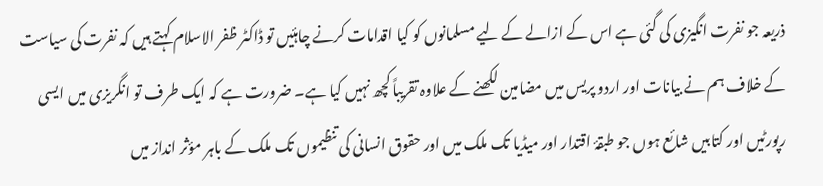ذریعہ جو نفرت انگیزی کی گئی ہے اس کے ازالے کے لیے مسلمانوں کو کیا اقدامات کرنے چاہئیں تو ڈاکٹر ظفر الاسلام کہتے ہیں کہ نفرت کی سیاست کے خلاف ہم نے بیانات اور اردو پریس میں مضامین لکھنے کے علاوہ تقریباً کچھ نہیں کیا ہے۔ ضرورت ہے کہ ایک طرف تو انگریزی میں ایسی رپورٹیں اور کتابیں شائع ہوں جو طبقۂ اقتدار اور میڈیا تک ملک میں اور حقوق انسانی کی تنظیموں تک ملک کے باہر مؤثر انداز میں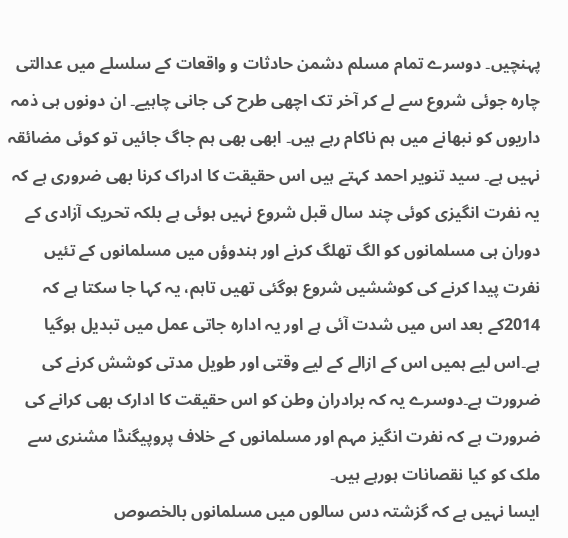پہنچیں۔ دوسرے تمام مسلم دشمن حادثات و واقعات کے سلسلے میں عدالتی چارہ جوئی شروع سے لے کر آخر تک اچھی طرح کی جانی چاہیے۔ ان دونوں ہی ذمہ داریوں کو نبھانے میں ہم ناکام رہے ہیں۔ ابھی بھی ہم جاگ جائیں تو کوئی مضائقہ نہیں ہے۔ سید تنویر احمد کہتے ہیں اس حقیقت کا ادراک کرنا بھی ضروری ہے کہ یہ نفرت انگیزی کوئی چند سال قبل شروع نہیں ہوئی ہے بلکہ تحریک آزادی کے دوران ہی مسلمانوں کو الگ تھلگ کرنے اور ہندوؤں میں مسلمانوں کے تئیں نفرت پیدا کرنے کی کوششیں شروع ہوگئی تھیں تاہم، یہ کہا جا سکتا ہے کہ 2014کے بعد اس میں شدت آئی ہے اور یہ ادارہ جاتی عمل میں تبدیل ہوگیا ہے۔اس لیے ہمیں اس کے ازالے کے لیے وقتی اور طویل مدتی کوشش کرنے کی ضرورت ہے۔دوسرے یہ کہ برادران وطن کو اس حقیقت کا ادارک بھی کرانے کی ضرورت ہے کہ نفرت انگیز مہم اور مسلمانوں کے خلاف پروپیگنڈا مشنری سے ملک کو کیا نقصانات ہورہے ہیں۔
ایسا نہیں ہے کہ گزشتہ دس سالوں میں مسلمانوں بالخصوص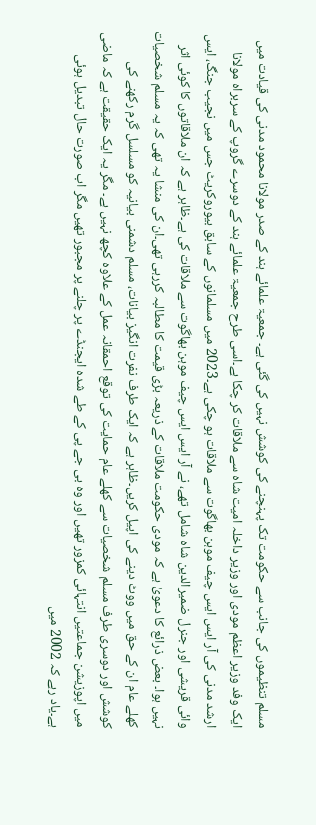مسلم تنظیموں کی جانب سے حکومت تک پہنچنے کی کوشش نہیں کی گئی ہے۔ جمعیۃ علمائے ہند کے صدر مولانا محمود مدنی کی قیادت میں ایک وفد وزیر اعظم مودی اور وزیر داخلہ امیت شاہ سے ملاقات کر چکا ہے۔اسی طرح جمعیۃ علمائے ہند کے دوسرے گروپ کے سربراہ مولانا ارشد مدنی کی آر ایس ایس چیف موہن بھاگوت سے ملاقات ہو چکی ہے۔2023 میں مسلمانوں کے سابق بیوروکریٹ جس میں نجیب جنگ، ایس وائی قریشی اور جنرل ضمیرالدین شاہ شامل تھے، نے آر ایس ایس چیف موہن بھاگوت سے ملاقات کی ہے۔ظاہر ہے کہ ان ملاقاتوں کا کوئی اثر نہیں ہوا۔ بعض ذرائع کا دعویٰ ہے کہ مودی حکومت ملاقات کے ذریعہ بڑی قیمت کا مطالبہ کررہی تھی۔ان کی منشا یہ تھی کہ یہ مسلم شخصیات کھلے عام ان کے حق میں ووٹ دینے کی اپیل کریں۔ظاہر ہے کہ ایک طرف نفرت انگیز بیانات، مسلم دشمنی بیانیہ کو مسلسل گرم رکھنے کی کوشش اور دوسری طرف مسلم شخصیات سے کھلے عام حمایت کی توقع احمقانہ عمل کے علاوہ کچھ نہیں ہے۔ مگر یہ ایک حقیقت ہے کہ ماضی میں اپوزیشن جماعتیں انتہائی کمزور تھیں اور وہ بی جے پی کے طے شدہ ایجنڈے پر چلنے پر مجبور تھیں مگر اب صورت حال تبدیل ہوئی ہے۔یاد رہے کہ 2002 میں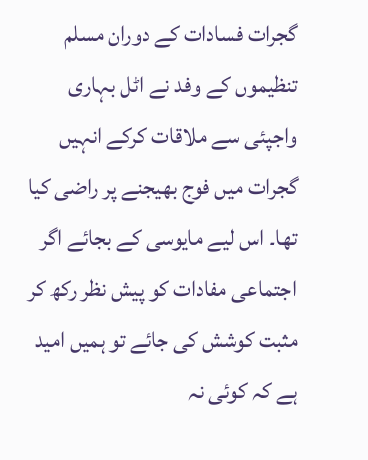گجرات فسادات کے دوران مسلم تنظیموں کے وفد نے اٹل بہاری واجپئی سے ملاقات کرکے انہیں گجرات میں فوج بھیجنے پر راضی کیا تھا۔ اس لیے مایوسی کے بجائے اگر اجتماعی مفادات کو پیش نظر رکھ کر مثبت کوشش کی جائے تو ہمیں امید ہے کہ کوئی نہ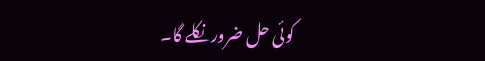کوئی حل ضرور نکلے گا۔